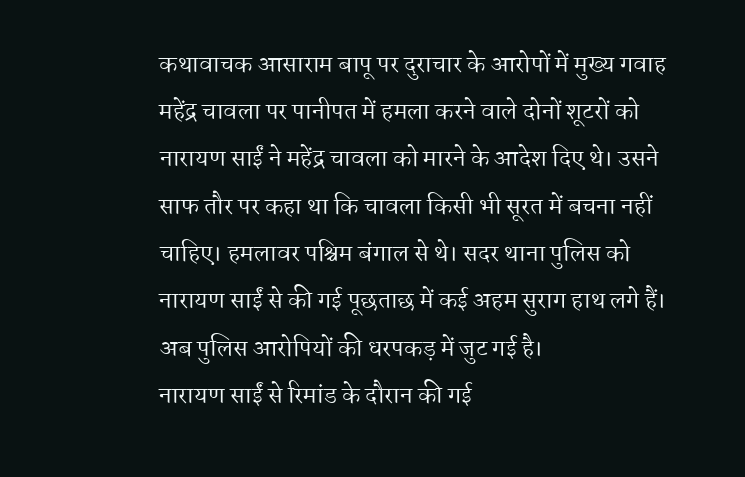कथावाचक आसाराम बापू पर दुराचार के आरोपों में मुख्य गवाह महेंद्र चावला पर पानीपत में हमला करने वाले दोनों शूटरों को नारायण साईं ने महेंद्र चावला को मारने के आदेश दिए थे। उसने साफ तौर पर कहा था कि चावला किसी भी सूरत में बचना नहीं चाहिए। हमलावर पश्चिम बंगाल से थे। सदर थाना पुलिस को नारायण साईं से की गई पूछताछ में कई अहम सुराग हाथ लगे हैं। अब पुलिस आरोपियों की धरपकड़ में जुट गई है।
नारायण साईं से रिमांड के दौरान की गई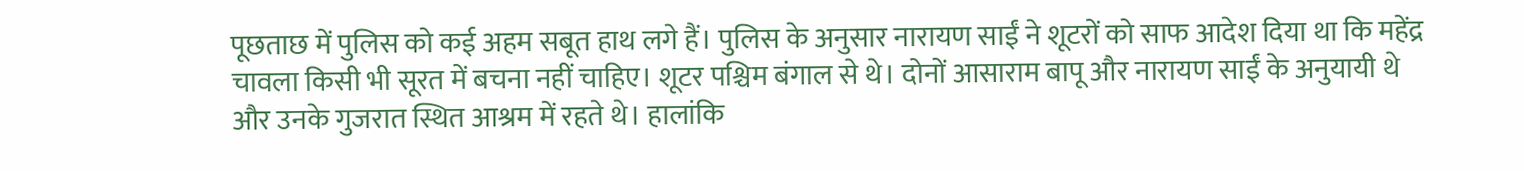पूछताछ में पुलिस को कई अहम सबूत हाथ लगे हैं। पुलिस के अनुसार नारायण साईं ने शूटरों को साफ आदेश दिया था कि महेंद्र चावला किसी भी सूरत में बचना नहीं चाहिए। शूटर पश्चिम बंगाल से थे। दोनों आसाराम बापू और नारायण साईं के अनुयायी थे और उनके गुजरात स्थित आश्रम में रहते थे। हालांकि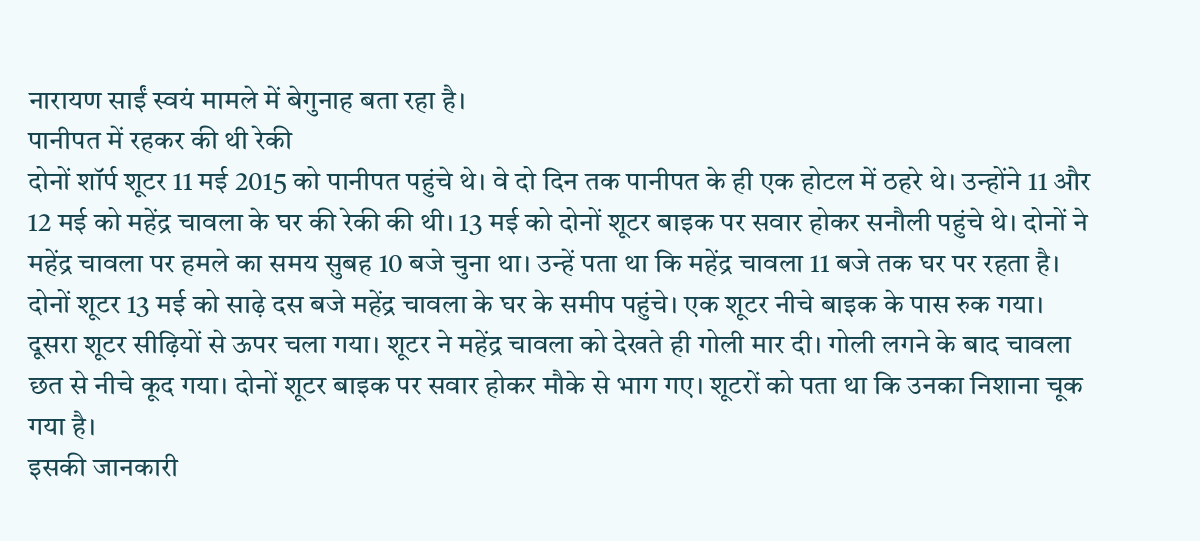नारायण साईं स्वयं मामले में बेगुनाह बता रहा है।
पानीपत में रहकर की थी रेकी
दोनों शॉर्प शूटर 11 मई 2015 को पानीपत पहुंचे थे। वे दो दिन तक पानीपत के ही एक होटल में ठहरे थे। उन्होंने 11 और 12 मई को महेंद्र चावला के घर की रेकी की थी। 13 मई को दोनों शूटर बाइक पर सवार होकर सनौली पहुंचे थे। दोनों ने महेंद्र चावला पर हमले का समय सुबह 10 बजे चुना था। उन्हें पता था कि महेंद्र चावला 11 बजे तक घर पर रहता है।
दोनों शूटर 13 मई को साढ़े दस बजे महेंद्र चावला के घर के समीप पहुंचे। एक शूटर नीचे बाइक के पास रुक गया। दूसरा शूटर सीढ़ियों से ऊपर चला गया। शूटर ने महेंद्र चावला को देखते ही गोली मार दी। गोली लगने के बाद चावला छत से नीचे कूद गया। दोनों शूटर बाइक पर सवार होकर मौके से भाग गए। शूटरों को पता था कि उनका निशाना चूक गया है।
इसकी जानकारी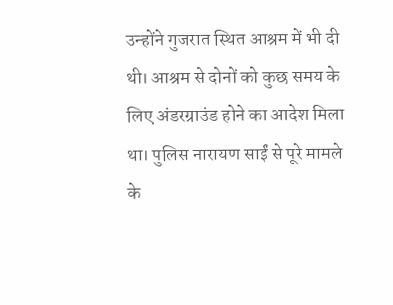उन्होंने गुजरात स्थित आश्रम में भी दी थी। आश्रम से दोनों को कुछ समय के लिए अंडरग्राउंड होने का आदेश मिला था। पुलिस नारायण साईं से पूरे मामले के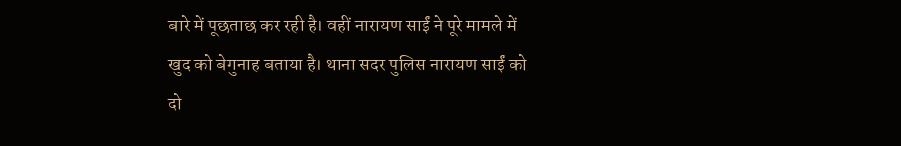बारे में पूछताछ कर रही है। वहीं नारायण साईं ने पूरे मामले में खुद को बेगुनाह बताया है। थाना सदर पुलिस नारायण साईं को दो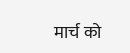मार्च को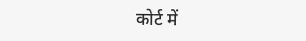कोर्ट में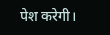पेश करेगी।